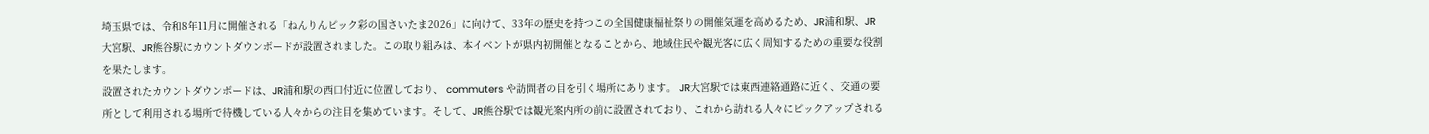埼玉県では、令和8年11月に開催される「ねんりんピック彩の国さいたま2026」に向けて、33年の歴史を持つこの全国健康福祉祭りの開催気運を高めるため、JR浦和駅、JR大宮駅、JR熊谷駅にカウントダウンボードが設置されました。この取り組みは、本イベントが県内初開催となることから、地域住民や観光客に広く周知するための重要な役割を果たします。
設置されたカウントダウンボードは、JR浦和駅の西口付近に位置しており、 commuters や訪問者の目を引く場所にあります。 JR大宮駅では東西連絡通路に近く、交通の要所として利用される場所で待機している人々からの注目を集めています。そして、JR熊谷駅では観光案内所の前に設置されており、これから訪れる人々にピックアップされる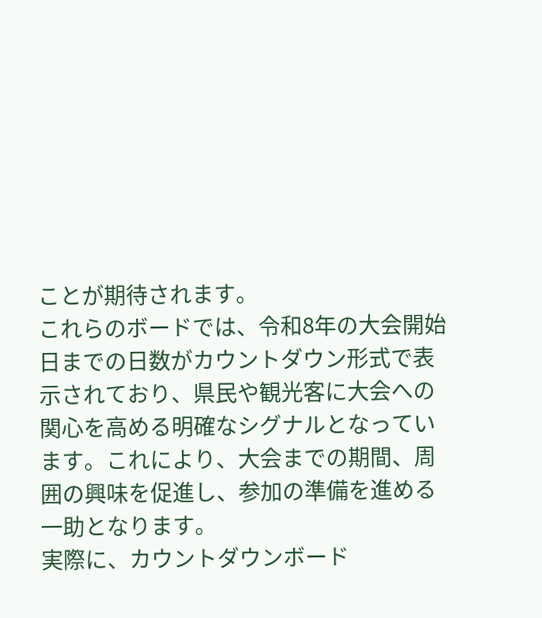ことが期待されます。
これらのボードでは、令和8年の大会開始日までの日数がカウントダウン形式で表示されており、県民や観光客に大会への関心を高める明確なシグナルとなっています。これにより、大会までの期間、周囲の興味を促進し、参加の準備を進める一助となります。
実際に、カウントダウンボード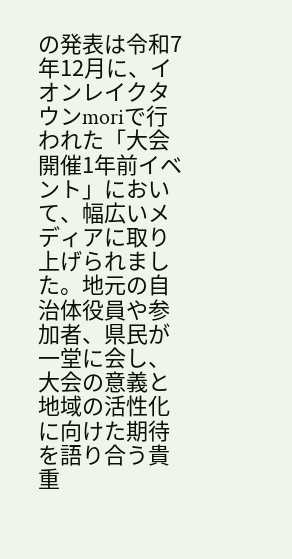の発表は令和7年12月に、イオンレイクタウンmoriで行われた「大会開催1年前イベント」において、幅広いメディアに取り上げられました。地元の自治体役員や参加者、県民が一堂に会し、大会の意義と地域の活性化に向けた期待を語り合う貴重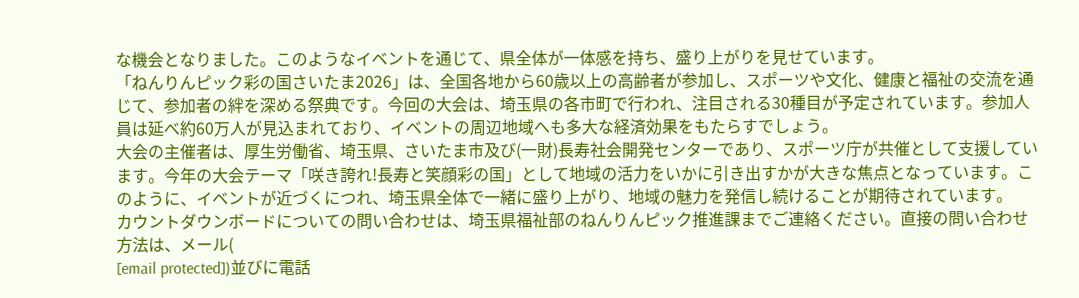な機会となりました。このようなイベントを通じて、県全体が一体感を持ち、盛り上がりを見せています。
「ねんりんピック彩の国さいたま2026」は、全国各地から60歳以上の高齢者が参加し、スポーツや文化、健康と福祉の交流を通じて、参加者の絆を深める祭典です。今回の大会は、埼玉県の各市町で行われ、注目される30種目が予定されています。参加人員は延べ約60万人が見込まれており、イベントの周辺地域へも多大な経済効果をもたらすでしょう。
大会の主催者は、厚生労働省、埼玉県、さいたま市及び(一財)長寿社会開発センターであり、スポーツ庁が共催として支援しています。今年の大会テーマ「咲き誇れ!長寿と笑顔彩の国」として地域の活力をいかに引き出すかが大きな焦点となっています。このように、イベントが近づくにつれ、埼玉県全体で一緒に盛り上がり、地域の魅力を発信し続けることが期待されています。
カウントダウンボードについての問い合わせは、埼玉県福祉部のねんりんピック推進課までご連絡ください。直接の問い合わせ方法は、メール(
[email protected])並びに電話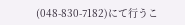(048-830-7182)にて行うこ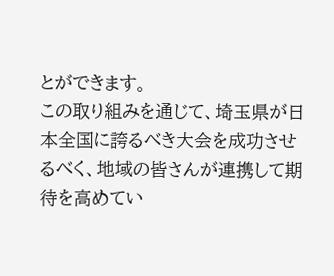とができます。
この取り組みを通じて、埼玉県が日本全国に誇るべき大会を成功させるべく、地域の皆さんが連携して期待を高めてい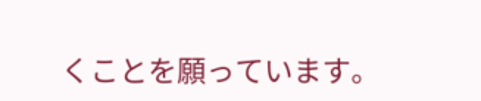くことを願っています。